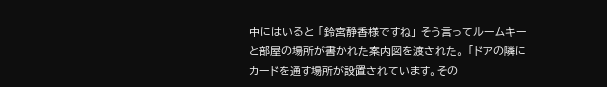中にはいると 「鈴宮静香様ですね」 そう言ってルームキーと部屋の場所が書かれた案内図を渡された。 「ドアの隣にカードを通す場所が設置されています。その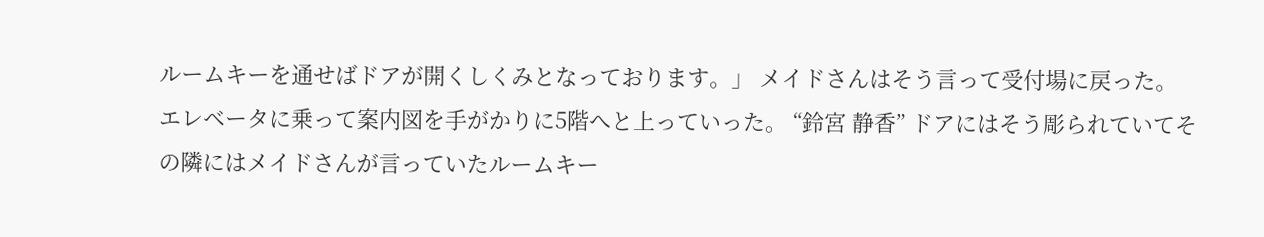ルームキーを通せばドアが開くしくみとなっております。」 メイドさんはそう言って受付場に戻った。 エレベータに乗って案内図を手がかりに5階へと上っていった。 “鈴宮 静香” ドアにはそう彫られていてその隣にはメイドさんが言っていたルームキー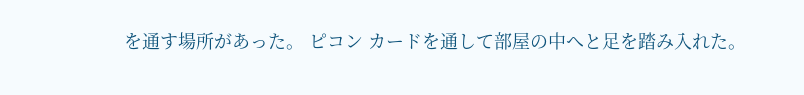を通す場所があった。 ピコン カードを通して部屋の中へと足を踏み入れた。